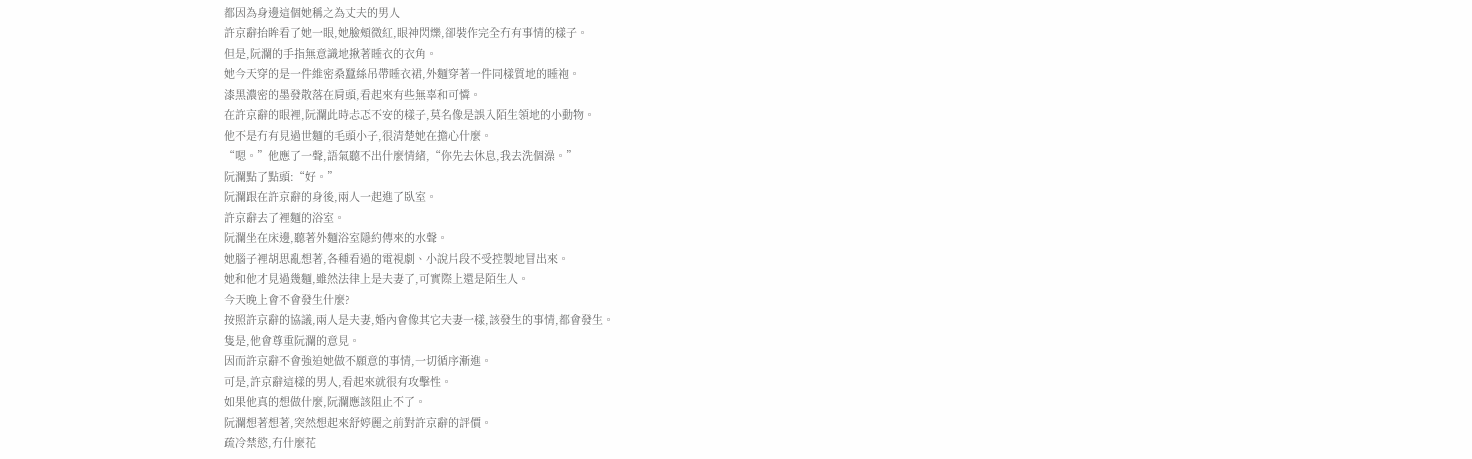都因為身邊這個她稱之為丈夫的男人
許京辭抬眸看了她一眼,她臉頰微紅,眼神閃爍,卻裝作完全冇有事情的樣子。
但是,阮瀾的手指無意識地揪著睡衣的衣角。
她今天穿的是一件維密桑蠶絲吊帶睡衣裙,外麵穿著一件同樣質地的睡袍。
漆黑濃密的墨發散落在肩頭,看起來有些無辜和可憐。
在許京辭的眼裡,阮瀾此時忐忑不安的樣子,莫名像是誤入陌生領地的小動物。
他不是冇有見過世麵的毛頭小子,很清楚她在擔心什麼。
“嗯。”他應了一聲,語氣聽不出什麼情緒,“你先去休息,我去洗個澡。”
阮瀾點了點頭:“好。”
阮瀾跟在許京辭的身後,兩人一起進了臥室。
許京辭去了裡麵的浴室。
阮瀾坐在床邊,聽著外麵浴室隱約傳來的水聲。
她腦子裡胡思亂想著,各種看過的電視劇、小說片段不受控製地冒出來。
她和他才見過幾麵,雖然法律上是夫妻了,可實際上還是陌生人。
今天晚上會不會發生什麼?
按照許京辭的協議,兩人是夫妻,婚內會像其它夫妻一樣,該發生的事情,都會發生。
隻是,他會尊重阮瀾的意見。
因而許京辭不會強迫她做不願意的事情,一切循序漸進。
可是,許京辭這樣的男人,看起來就很有攻擊性。
如果他真的想做什麼,阮瀾應該阻止不了。
阮瀾想著想著,突然想起來舒婷麗之前對許京辭的評價。
疏冷禁慾,冇什麼花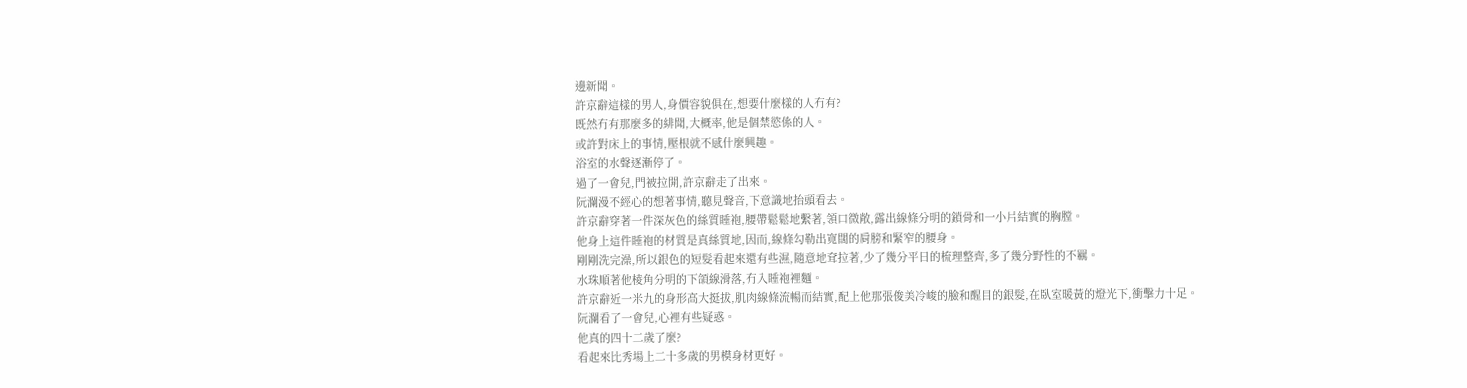邊新聞。
許京辭這樣的男人,身價容貌俱在,想要什麼樣的人冇有?
既然冇有那麼多的緋聞,大概率,他是個禁慾係的人。
或許對床上的事情,壓根就不感什麼興趣。
浴室的水聲逐漸停了。
過了一會兒,門被拉開,許京辭走了出來。
阮瀾漫不經心的想著事情,聽見聲音,下意識地抬頭看去。
許京辭穿著一件深灰色的絲質睡袍,腰帶鬆鬆地繫著,領口微敞,露出線條分明的鎖骨和一小片結實的胸膛。
他身上這件睡袍的材質是真絲質地,因而,線條勾勒出寬闊的肩膀和緊窄的腰身。
剛剛洗完澡,所以銀色的短髮看起來還有些濕,隨意地耷拉著,少了幾分平日的梳理整齊,多了幾分野性的不羈。
水珠順著他棱角分明的下頜線滑落,冇入睡袍裡麵。
許京辭近一米九的身形高大挺拔,肌肉線條流暢而結實,配上他那張俊美冷峻的臉和醒目的銀髮,在臥室暖黃的燈光下,衝擊力十足。
阮瀾看了一會兒,心裡有些疑惑。
他真的四十二歲了麼?
看起來比秀場上二十多歲的男模身材更好。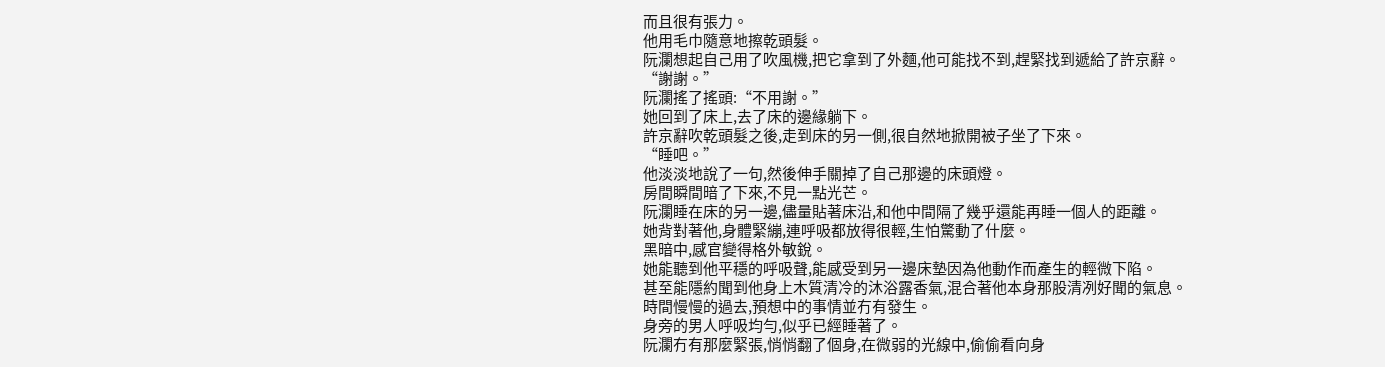而且很有張力。
他用毛巾隨意地擦乾頭髮。
阮瀾想起自己用了吹風機,把它拿到了外麵,他可能找不到,趕緊找到遞給了許京辭。
“謝謝。”
阮瀾搖了搖頭:“不用謝。”
她回到了床上,去了床的邊緣躺下。
許京辭吹乾頭髮之後,走到床的另一側,很自然地掀開被子坐了下來。
“睡吧。”
他淡淡地說了一句,然後伸手關掉了自己那邊的床頭燈。
房間瞬間暗了下來,不見一點光芒。
阮瀾睡在床的另一邊,儘量貼著床沿,和他中間隔了幾乎還能再睡一個人的距離。
她背對著他,身體緊繃,連呼吸都放得很輕,生怕驚動了什麼。
黑暗中,感官變得格外敏銳。
她能聽到他平穩的呼吸聲,能感受到另一邊床墊因為他動作而產生的輕微下陷。
甚至能隱約聞到他身上木質清冷的沐浴露香氣,混合著他本身那股清冽好聞的氣息。
時間慢慢的過去,預想中的事情並冇有發生。
身旁的男人呼吸均勻,似乎已經睡著了。
阮瀾冇有那麼緊張,悄悄翻了個身,在微弱的光線中,偷偷看向身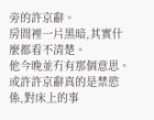旁的許京辭。
房間裡一片黑暗,其實什麼都看不清楚。
他今晚並冇有那個意思。
或許許京辭真的是禁慾係,對床上的事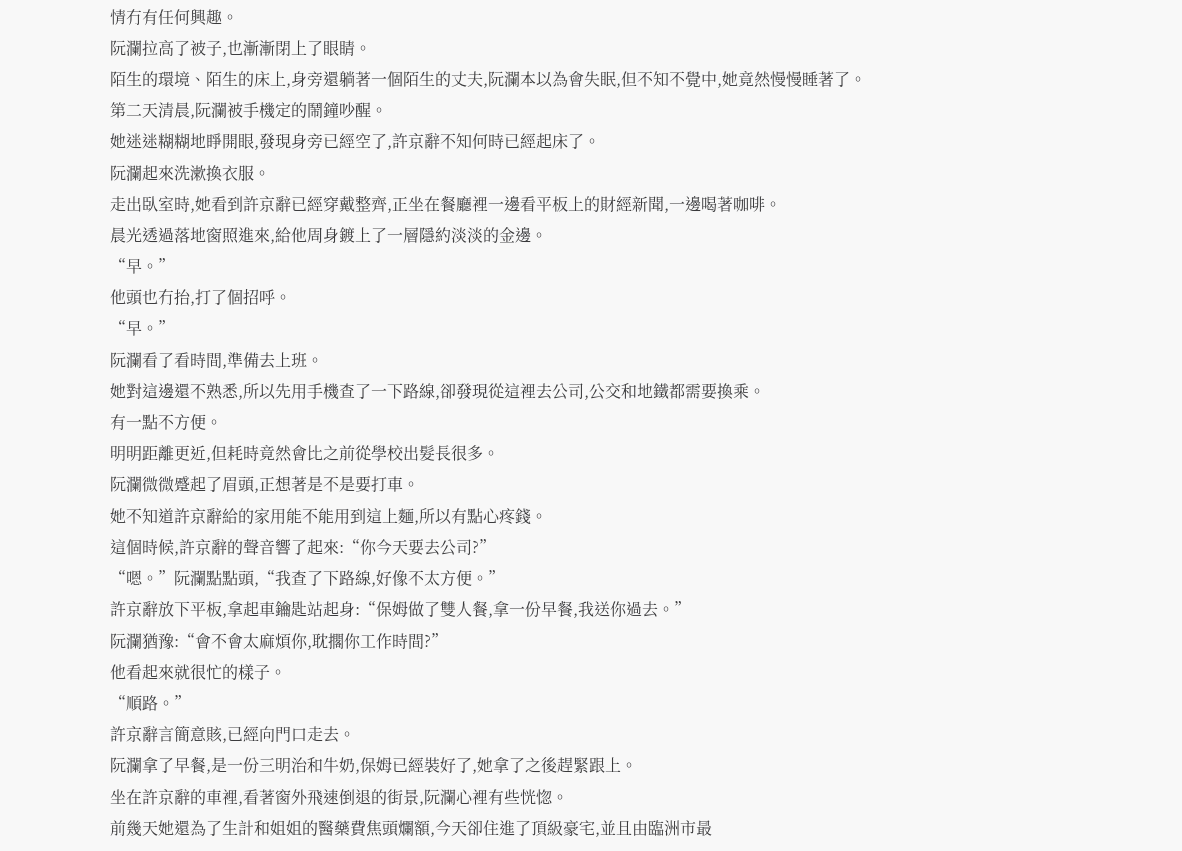情冇有任何興趣。
阮瀾拉高了被子,也漸漸閉上了眼睛。
陌生的環境、陌生的床上,身旁還躺著一個陌生的丈夫,阮瀾本以為會失眠,但不知不覺中,她竟然慢慢睡著了。
第二天清晨,阮瀾被手機定的鬧鐘吵醒。
她迷迷糊糊地睜開眼,發現身旁已經空了,許京辭不知何時已經起床了。
阮瀾起來洗漱換衣服。
走出臥室時,她看到許京辭已經穿戴整齊,正坐在餐廳裡一邊看平板上的財經新聞,一邊喝著咖啡。
晨光透過落地窗照進來,給他周身鍍上了一層隱約淡淡的金邊。
“早。”
他頭也冇抬,打了個招呼。
“早。”
阮瀾看了看時間,準備去上班。
她對這邊還不熟悉,所以先用手機查了一下路線,卻發現從這裡去公司,公交和地鐵都需要換乘。
有一點不方便。
明明距離更近,但耗時竟然會比之前從學校出髮長很多。
阮瀾微微蹙起了眉頭,正想著是不是要打車。
她不知道許京辭給的家用能不能用到這上麵,所以有點心疼錢。
這個時候,許京辭的聲音響了起來:“你今天要去公司?”
“嗯。”阮瀾點點頭,“我查了下路線,好像不太方便。”
許京辭放下平板,拿起車鑰匙站起身:“保姆做了雙人餐,拿一份早餐,我送你過去。”
阮瀾猶豫:“會不會太麻煩你,耽擱你工作時間?”
他看起來就很忙的樣子。
“順路。”
許京辭言簡意賅,已經向門口走去。
阮瀾拿了早餐,是一份三明治和牛奶,保姆已經裝好了,她拿了之後趕緊跟上。
坐在許京辭的車裡,看著窗外飛速倒退的街景,阮瀾心裡有些恍惚。
前幾天她還為了生計和姐姐的醫藥費焦頭爛額,今天卻住進了頂級豪宅,並且由臨洲市最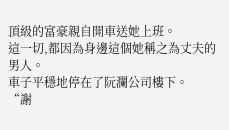頂級的富豪親自開車送她上班。
這一切,都因為身邊這個她稱之為丈夫的男人。
車子平穩地停在了阮瀾公司樓下。
“謝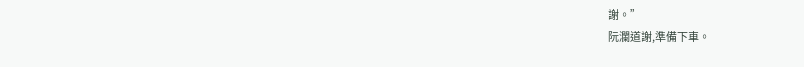謝。”
阮瀾道謝,準備下車。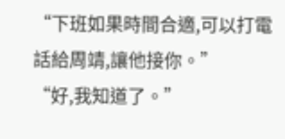“下班如果時間合適,可以打電話給周靖,讓他接你。”
“好,我知道了。”